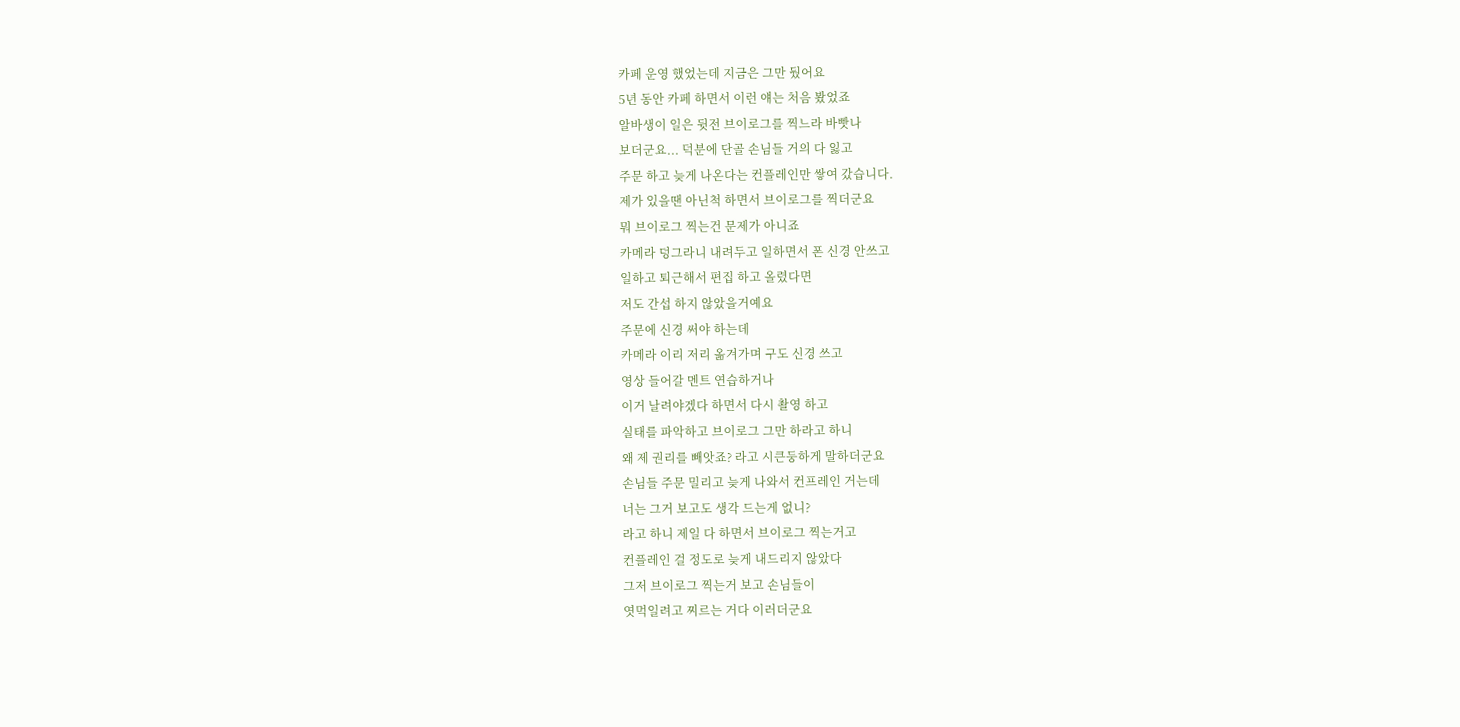카페 운영 했었는데 지금은 그만 뒀어요
5년 동안 카페 하면서 이런 얘는 처음 봤었죠
알바생이 일은 뒷전 브이로그를 찍느라 바빳나
보더군요... 덕분에 단골 손님들 거의 다 잃고
주문 하고 늦게 나온다는 컨플레인만 쌓여 갔습니다.
제가 있을땐 아닌척 하면서 브이로그를 찍더군요
뭐 브이로그 찍는건 문제가 아니죠
카메라 덩그라니 내려두고 일하면서 폰 신경 안쓰고
일하고 퇴근해서 편집 하고 올렸다면
저도 간섭 하지 않았을거예요
주문에 신경 써야 하는데
카메라 이리 저리 옮겨가며 구도 신경 쓰고
영상 들어갈 멘트 연습하거나
이거 날려야겠다 하면서 다시 촬영 하고
실태를 파악하고 브이로그 그만 하라고 하니
왜 제 권리를 빼앗죠? 라고 시큰둥하게 말하더군요
손님들 주문 밀리고 늦게 나와서 컨프레인 거는데
너는 그거 보고도 생각 드는게 없니?
라고 하니 제일 다 하면서 브이로그 찍는거고
컨플레인 걸 정도로 늦게 내드리지 않았다
그저 브이로그 찍는거 보고 손님들이
엿먹일려고 찌르는 거다 이러더군요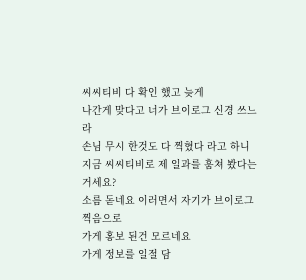씨씨티비 다 확인 했고 늦게
나간게 맞다고 너가 브이로그 신경 쓰느라
손님 무시 한것도 다 찍혔다 라고 하니
지금 씨씨티비로 제 일과를 훔쳐 봤다는거세요?
소름 돋네요 이러면서 자기가 브이로그 찍음으로
가게 홍보 된건 모르네요
가게 정보를 일절 담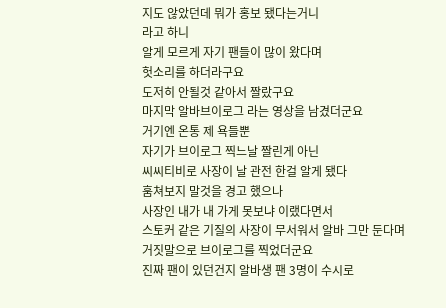지도 않았던데 뭐가 홍보 됐다는거니
라고 하니
알게 모르게 자기 팬들이 많이 왔다며
헛소리를 하더라구요
도저히 안될것 같아서 짤랐구요
마지막 알바브이로그 라는 영상을 남겼더군요
거기엔 온통 제 욕들뿐
자기가 브이로그 찍느날 짤린게 아닌
씨씨티비로 사장이 날 관전 한걸 알게 됐다
훔쳐보지 말것을 경고 했으나
사장인 내가 내 가게 못보냐 이랬다면서
스토커 같은 기질의 사장이 무서워서 알바 그만 둔다며
거짓말으로 브이로그를 찍었더군요
진짜 팬이 있던건지 알바생 팬 3명이 수시로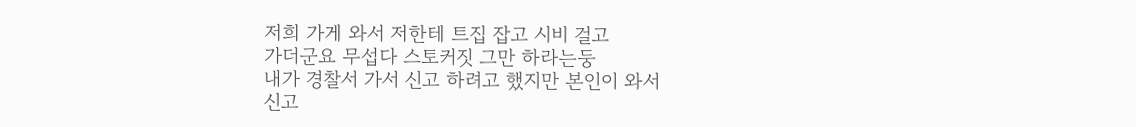저희 가게 와서 저한테 트집 잡고 시비 걸고
가더군요 무섭다 스토커짓 그만 하라는둥
내가 경찰서 가서 신고 하려고 했지만 본인이 와서
신고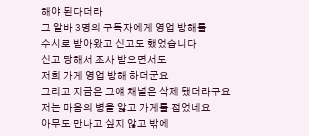해야 된다더라
그 알바 3명의 구독자에게 영업 방해를
수시로 받아왔고 신고도 했었습니다
신고 당해서 조사 받으면서도
저희 가게 영업 방해 하더군요
그리고 지금은 그얘 채널은 삭제 됐더라구요
저는 마음의 병을 앓고 가게를 접었네요
아무도 만나고 싶지 않고 밖에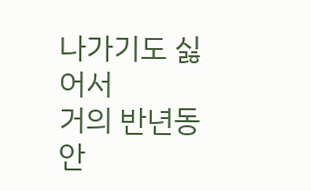나가기도 싫어서
거의 반년동안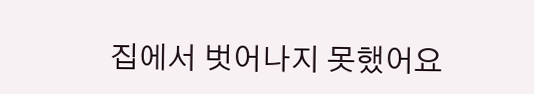집에서 벗어나지 못했어요